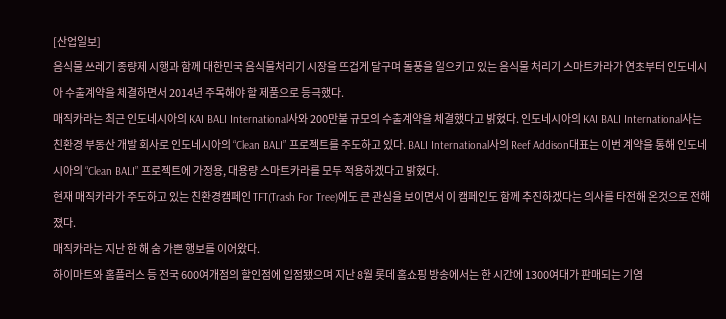[산업일보]
음식물 쓰레기 종량제 시행과 함께 대한민국 음식물처리기 시장을 뜨겁게 달구며 돌풍을 일으키고 있는 음식물 처리기 스마트카라가 연초부터 인도네시아 수출계약을 체결하면서 2014년 주목해야 할 제품으로 등극했다.
매직카라는 최근 인도네시아의 KAI BALI International사와 200만불 규모의 수출계약을 체결했다고 밝혔다. 인도네시아의 KAI BALI International사는 친환경 부동산 개발 회사로 인도네시아의 “Clean BALI” 프로젝트를 주도하고 있다. BALI International사의 Reef Addison대표는 이번 계약을 통해 인도네시아의 “Clean BALI” 프로젝트에 가정용, 대용량 스마트카라를 모두 적용하겠다고 밝혔다.
현재 매직카라가 주도하고 있는 친환경캠페인 TFT(Trash For Tree)에도 큰 관심을 보이면서 이 캠페인도 함께 추진하겠다는 의사를 타전해 온것으로 전해졌다.
매직카라는 지난 한 해 숨 가쁜 행보를 이어왔다.
하이마트와 홈플러스 등 전국 600여개점의 할인점에 입점됐으며 지난 8월 롯데 홈쇼핑 방송에서는 한 시간에 1300여대가 판매되는 기염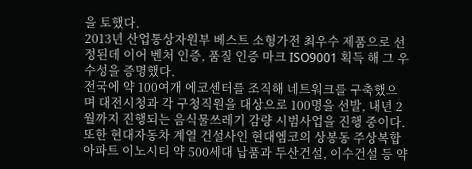을 토했다.
2013년 산업통상자원부 베스트 소형가전 최우수 제품으로 선정된데 이어 벤처 인증, 품질 인증 마크 ISO9001 획득 해 그 우수성을 증명했다.
전국에 약 100여개 에코센터를 조직해 네트워크를 구축했으며 대전시청과 각 구청직원을 대상으로 100명을 선발, 내년 2월까지 진행되는 음식물쓰레기 감량 시범사업을 진행 중이다.
또한 현대자동차 계열 건설사인 현대엠코의 상봉동 주상복합아파트 이노시티 약 500세대 납품과 두산건설, 이수건설 등 약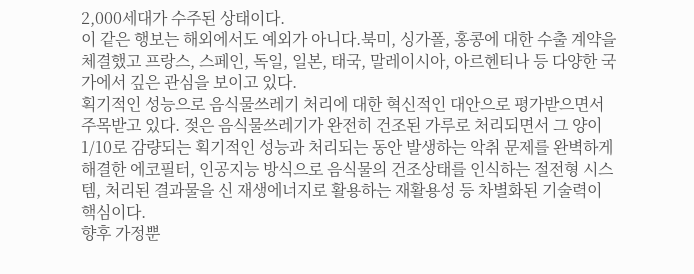2,000세대가 수주된 상태이다.
이 같은 행보는 해외에서도 예외가 아니다.북미, 싱가폴, 홍콩에 대한 수출 계약을 체결했고 프랑스, 스페인, 독일, 일본, 태국, 말레이시아, 아르헨티나 등 다양한 국가에서 깊은 관심을 보이고 있다.
획기적인 성능으로 음식물쓰레기 처리에 대한 혁신적인 대안으로 평가받으면서 주목받고 있다. 젖은 음식물쓰레기가 완전히 건조된 가루로 처리되면서 그 양이 1/10로 감량되는 획기적인 성능과 처리되는 동안 발생하는 악취 문제를 완벽하게 해결한 에코필터, 인공지능 방식으로 음식물의 건조상태를 인식하는 절전형 시스템, 처리된 결과물을 신 재생에너지로 활용하는 재활용성 등 차별화된 기술력이 핵심이다.
향후 가정뿐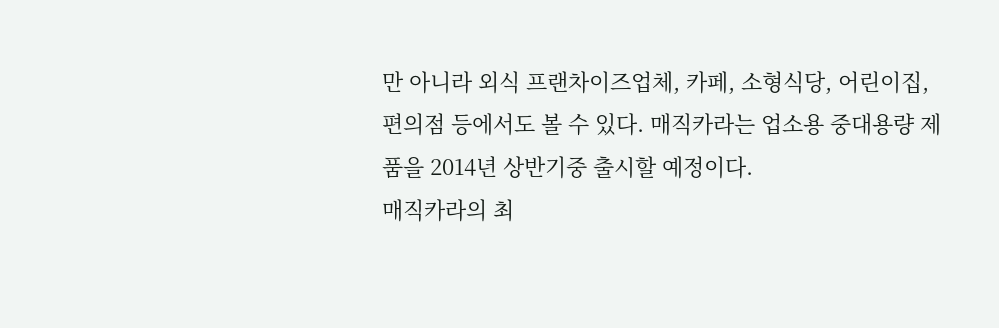만 아니라 외식 프랜차이즈업체, 카페, 소형식당, 어린이집, 편의점 등에서도 볼 수 있다. 매직카라는 업소용 중대용량 제품을 2014년 상반기중 출시할 예정이다.
매직카라의 최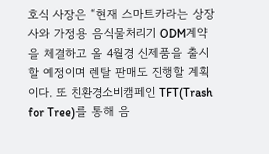호식 사장은 “현재 스마트카라는 상장사와 가정용 음식물처리기 ODM계약을 체결하고 올 4월경 신제품을 출시할 예정이며 렌탈 판매도 진행할 계획이다. 또 친환경소비캠페인 TFT(Trash for Tree)를 통해 음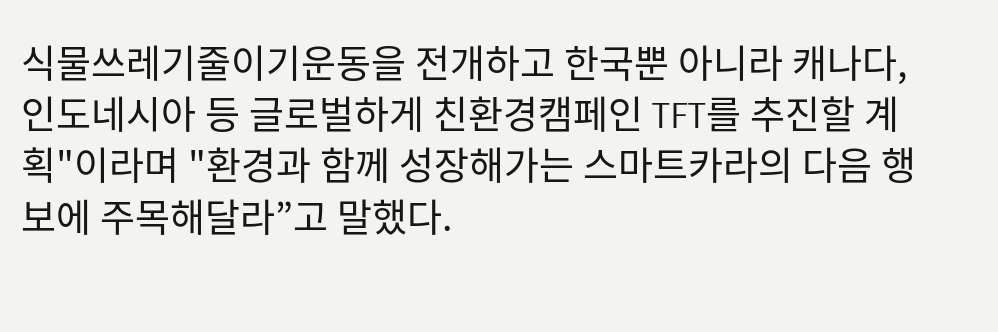식물쓰레기줄이기운동을 전개하고 한국뿐 아니라 캐나다, 인도네시아 등 글로벌하게 친환경캠페인 TFT를 추진할 계획"이라며 "환경과 함께 성장해가는 스마트카라의 다음 행보에 주목해달라”고 말했다.